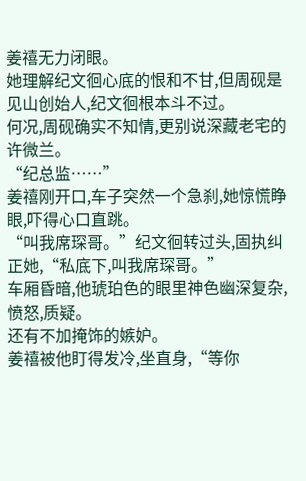姜禧无力闭眼。
她理解纪文徊心底的恨和不甘,但周砚是见山创始人,纪文徊根本斗不过。
何况,周砚确实不知情,更别说深藏老宅的许微兰。
“纪总监……”
姜禧刚开口,车子突然一个急刹,她惊慌睁眼,吓得心口直跳。
“叫我席琛哥。”纪文徊转过头,固执纠正她,“私底下,叫我席琛哥。”
车厢昏暗,他琥珀色的眼里神色幽深复杂,愤怒,质疑。
还有不加掩饰的嫉妒。
姜禧被他盯得发冷,坐直身,“等你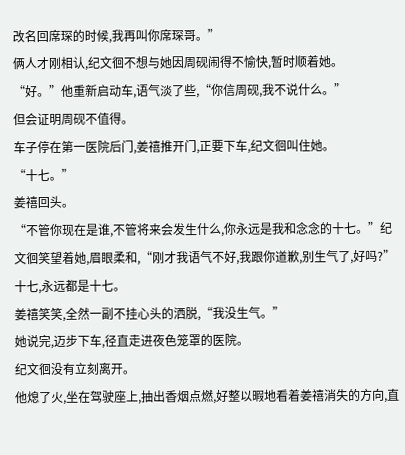改名回席琛的时候,我再叫你席琛哥。”
俩人才刚相认,纪文徊不想与她因周砚闹得不愉快,暂时顺着她。
“好。”他重新启动车,语气淡了些,“你信周砚,我不说什么。”
但会证明周砚不值得。
车子停在第一医院后门,姜禧推开门,正要下车,纪文徊叫住她。
“十七。”
姜禧回头。
“不管你现在是谁,不管将来会发生什么,你永远是我和念念的十七。”纪文徊笑望着她,眉眼柔和,“刚才我语气不好,我跟你道歉,别生气了,好吗?”
十七,永远都是十七。
姜禧笑笑,全然一副不挂心头的洒脱,“我没生气。”
她说完,迈步下车,径直走进夜色笼罩的医院。
纪文徊没有立刻离开。
他熄了火,坐在驾驶座上,抽出香烟点燃,好整以暇地看着姜禧消失的方向,直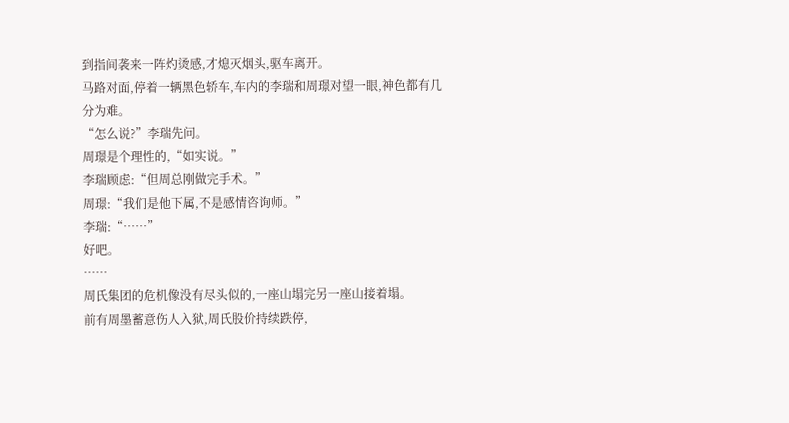到指间袭来一阵灼烫感,才熄灭烟头,驱车离开。
马路对面,停着一辆黑色轿车,车内的李瑞和周璟对望一眼,神色都有几分为难。
“怎么说?”李瑞先问。
周璟是个理性的,“如实说。”
李瑞顾虑:“但周总刚做完手术。”
周璟:“我们是他下属,不是感情咨询师。”
李瑞:“……”
好吧。
……
周氏集团的危机像没有尽头似的,一座山塌完另一座山接着塌。
前有周墨蓄意伤人入狱,周氏股价持续跌停,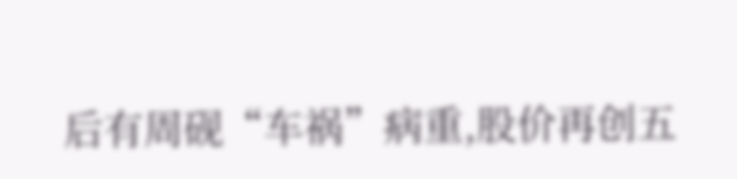后有周砚“车祸”病重,股价再创五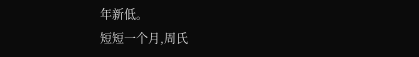年新低。
短短一个月,周氏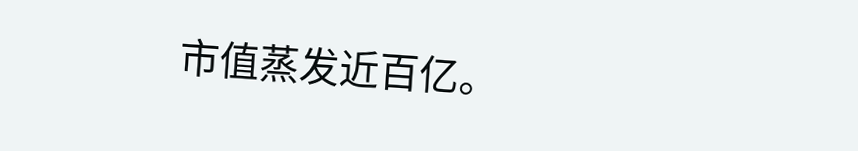市值蒸发近百亿。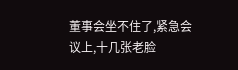董事会坐不住了,紧急会议上,十几张老脸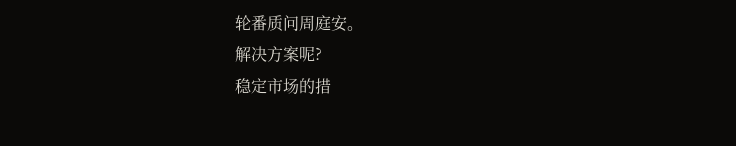轮番质问周庭安。
解决方案呢?
稳定市场的措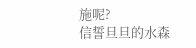施呢?
信誓旦旦的水森